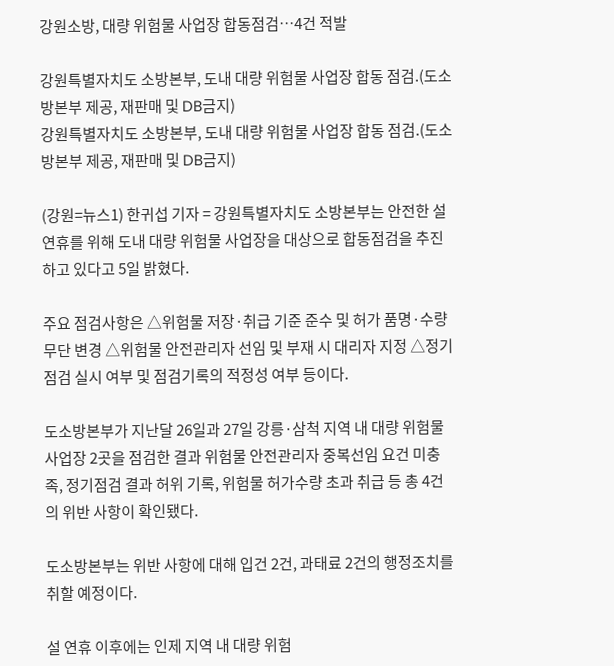강원소방, 대량 위험물 사업장 합동점검…4건 적발

강원특별자치도 소방본부, 도내 대량 위험물 사업장 합동 점검.(도소방본부 제공, 재판매 및 DB금지)
강원특별자치도 소방본부, 도내 대량 위험물 사업장 합동 점검.(도소방본부 제공, 재판매 및 DB금지)

(강원=뉴스1) 한귀섭 기자 = 강원특별자치도 소방본부는 안전한 설 연휴를 위해 도내 대량 위험물 사업장을 대상으로 합동점검을 추진하고 있다고 5일 밝혔다.

주요 점검사항은 △위험물 저장·취급 기준 준수 및 허가 품명·수량 무단 변경 △위험물 안전관리자 선임 및 부재 시 대리자 지정 △정기점검 실시 여부 및 점검기록의 적정성 여부 등이다.

도소방본부가 지난달 26일과 27일 강릉·삼척 지역 내 대량 위험물 사업장 2곳을 점검한 결과 위험물 안전관리자 중복선임 요건 미충족, 정기점검 결과 허위 기록, 위험물 허가수량 초과 취급 등 총 4건의 위반 사항이 확인됐다.

도소방본부는 위반 사항에 대해 입건 2건, 과태료 2건의 행정조치를 취할 예정이다.

설 연휴 이후에는 인제 지역 내 대량 위험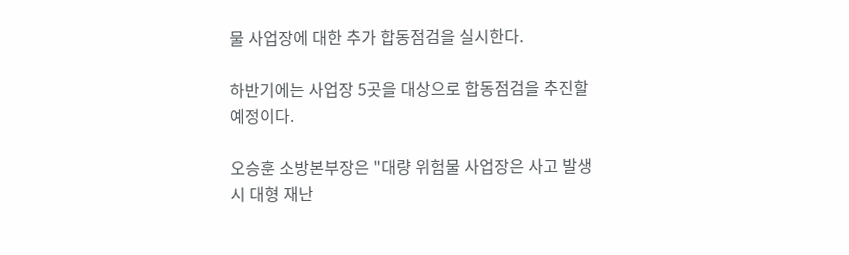물 사업장에 대한 추가 합동점검을 실시한다.

하반기에는 사업장 5곳을 대상으로 합동점검을 추진할 예정이다.

오승훈 소방본부장은 "대량 위험물 사업장은 사고 발생 시 대형 재난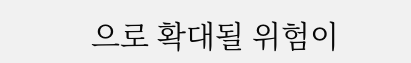으로 확대될 위험이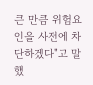큰 만큼 위험요인을 사전에 차단하겠다"고 말했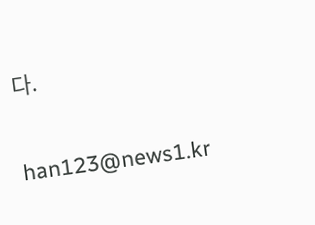다.

han123@news1.kr